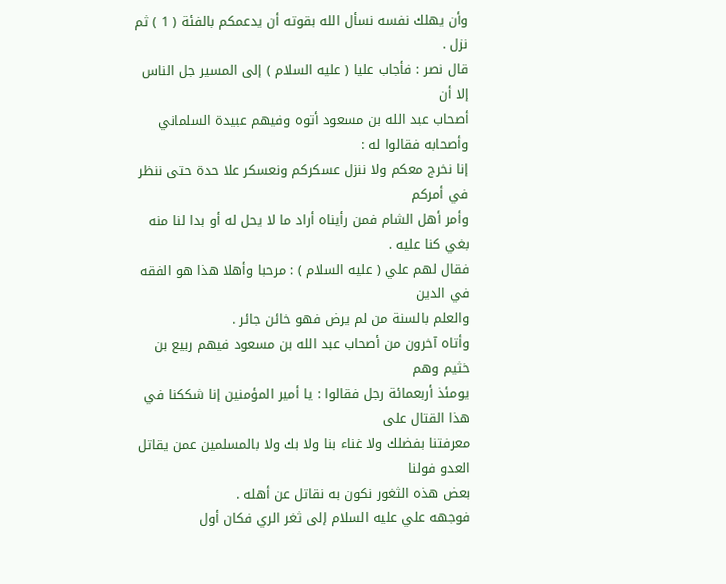وأن يهلك نفسه نسأل الله بقوته أن يدعمكم بالفئة ( 1 ) ثم نزل .
قال نصر : فأجاب عليا ( عليه السلام ) إلى المسير جل الناس إلا أن
أصحاب عبد الله بن مسعود أتوه وفيهم عبيدة السلماني وأصحابه فقالوا له :
إنا نخرج معكم ولا ننزل عسكركم ونعسكر علا حدة حتى ننظر في أمركم
وأمر أهل الشام فمن رأيناه أراد ما لا يحل له أو بدا لنا منه بغي كنا عليه .
فقال لهم علي ( عليه السلام ) : مرحبا وأهلا هذا هو الفقه في الدين
والعلم بالسنة من لم يرض فهو خائن جائر .
وأتاه آخرون من أصحاب عبد الله بن مسعود فيهم ربيع بن خثيم وهم
يومئذ أربعمائة رجل فقالوا : يا أمير المؤمنين إنا شككنا في هذا القتال على
معرفتنا بفضلك ولا غناء بنا ولا بك ولا بالمسلمين عمن يقاتل العدو فولنا
بعض هذه الثغور نكون به نقاتل عن أهله .
فوجهه علي عليه السلام إلى ثغر الري فكان أول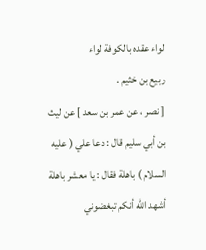لواء عقده بالكوفة لواء
ربيع بن خثيم .
[ نصر ، عن عمر بن سعد ] عن ليث بن أبي سليم قال : دعا علي ( عليه
السلام ) باهلة فقال : يا معشر باهلة أشهد الله أنكم تبغضوني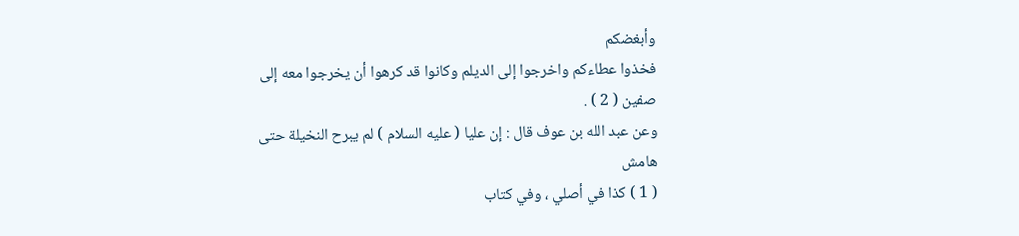وأبغضكم
فخذوا عطاءكم واخرجوا إلى الديلم وكانوا قد كرهوا أن يخرجوا معه إلى
صفين ( 2 ) .
وعن عبد الله بن عوف قال : إن عليا ( عليه السلام ) لم يبرح النخيلة حتى
هامش
( 1 ) كذا في أصلي ، وفي كتاب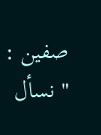صفين : " نسأل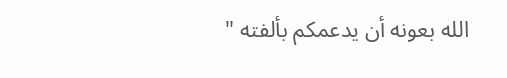الله بعونه أن يدعمكم بألفته "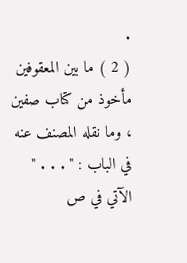.
( 2 ) ما بين المعقوفين مأخوذ من كتاب صفين ، وما نقله المصنف عنه في الباب : " . . . "
الآتي في ص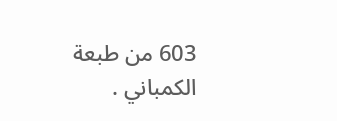603 من طبعة الكمباني .